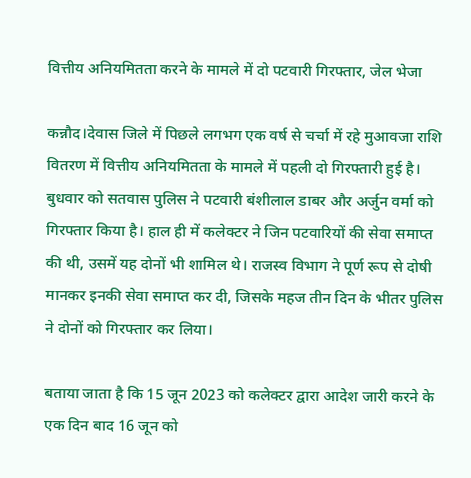वित्तीय अनियमितता करने के मामले में दो पटवारी गिरफ्तार, जेल भेजा

कन्नौद।देवास जिले में पिछले लगभग एक वर्ष से चर्चा में रहे मुआवजा राशि वितरण में वित्तीय अनियमितता के मामले में पहली दो गिरफ्तारी हुई है। बुधवार को सतवास पुलिस ने पटवारी बंशीलाल डाबर और अर्जुन वर्मा को गिरफ्तार किया है। हाल ही में कलेक्टर ने जिन पटवारियों की सेवा समाप्त की थी, उसमें यह दोनों भी शामिल थे। राजस्व विभाग ने पूर्ण रूप से दोषी मानकर इनकी सेवा समाप्त कर दी, जिसके महज तीन दिन के भीतर पुलिस ने दोनों को गिरफ्तार कर लिया।

बताया जाता है कि 15 जून 2023 को कलेक्टर द्वारा आदेश जारी करने के एक दिन बाद 16 जून को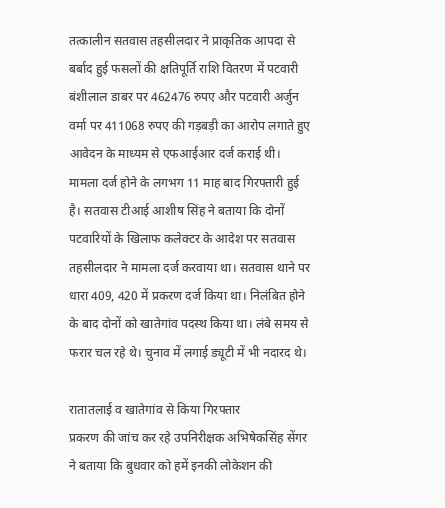तत्कालीन सतवास तहसीलदार ने प्राकृतिक आपदा से बर्बाद हुई फसलों की क्षतिपूर्ति राशि वितरण में पटवारी बंशीलाल डाबर पर 462476 रुपए और पटवारी अर्जुन वर्मा पर 411068 रुपए की गड़बड़ी का आरोप लगाते हुए आवेदन के माध्यम से एफआईआर दर्ज कराई थी। मामला दर्ज होने के लगभग 11 माह बाद गिरफ्तारी हुई है। सतवास टीआई आशीष सिंह ने बताया कि दोनों पटवारियों के खिलाफ कलेक्टर के आदेश पर सतवास तहसीलदार ने मामला दर्ज करवाया था। सतवास थाने पर धारा 409, 420 में प्रकरण दर्ज किया था। निलंबित होने के बाद दोनों को खातेगांव पदस्थ किया था। लंबे समय से फरार चल रहे थे। चुनाव में लगाई ड्यूटी में भी नदारद थे।

रातातलाई व खातेगांव से किया गिरफ्तार
प्रकरण की जांच कर रहे उपनिरीक्षक अभिषेकसिंह सेंगर ने बताया कि बुधवार को हमें इनकी लोकेशन की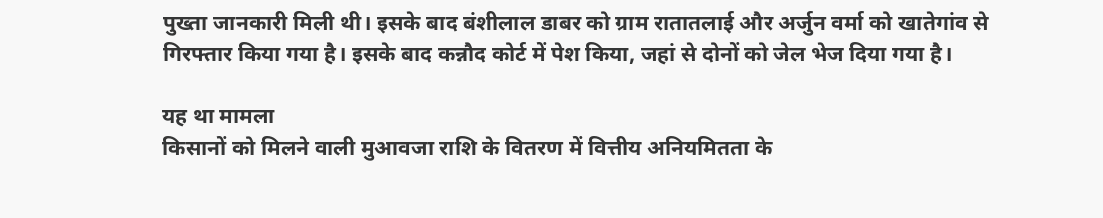पुख्ता जानकारी मिली थी। इसके बाद बंशीलाल डाबर को ग्राम रातातलाई और अर्जुन वर्मा को खातेगांव से गिरफ्तार किया गया है। इसके बाद कन्नौद कोर्ट में पेश किया, जहां से दोनों को जेल भेज दिया गया है।

यह था मामला
किसानों को मिलने वाली मुआवजा राशि के वितरण में वित्तीय अनियमितता के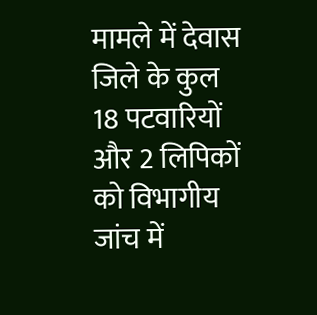मामले में देवास जिले के कुल 18 पटवारियों और 2 लिपिकों को विभागीय जांच में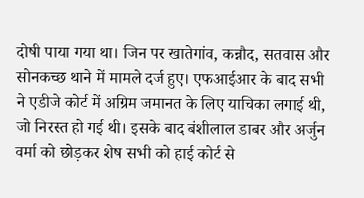दोषी पाया गया था। जिन पर खातेगांव, कन्नौद, सतवास और सोनकच्छ थाने में मामले दर्ज हुए। एफआईआर के बाद सभी ने एडीजे कोर्ट में अग्रिम जमानत के लिए याचिका लगाई थी, जो निरस्त हो गई थी। इसके बाद बंशीलाल डाबर और अर्जुन वर्मा को छोड़कर शेष सभी को हाई कोर्ट से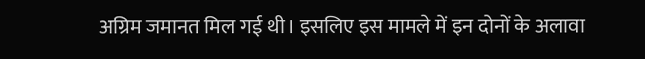अग्रिम जमानत मिल गई थी। इसलिए इस मामले में इन दोनों के अलावा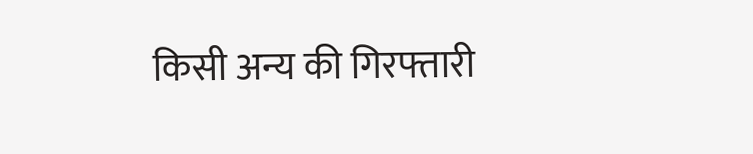किसी अन्य की गिरफ्तारी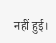नहीं हुई।